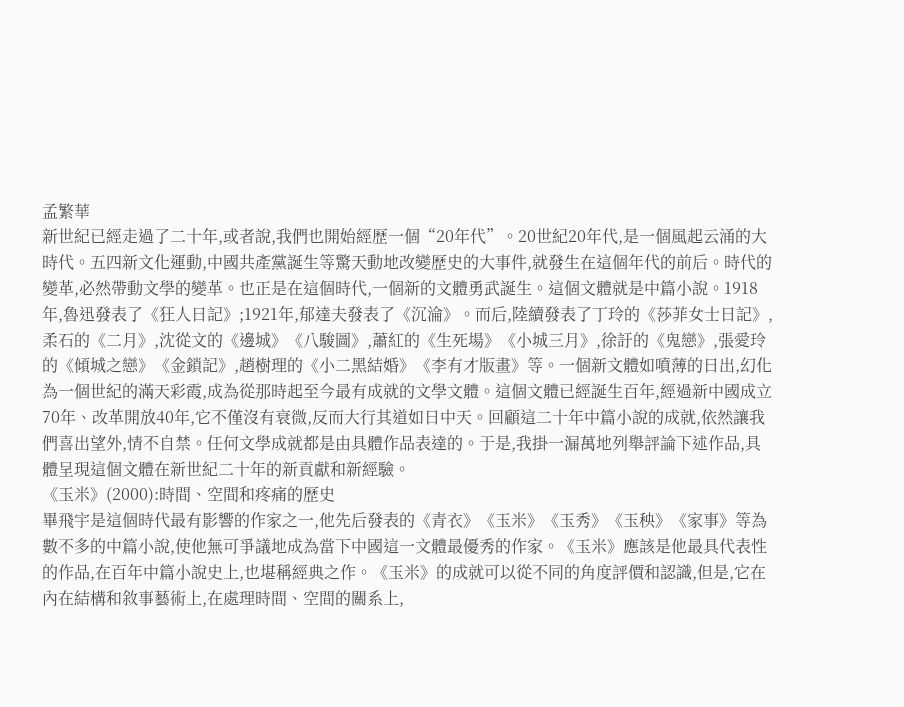孟繁華
新世紀已經走過了二十年,或者說,我們也開始經歷一個“20年代”。20世紀20年代,是一個風起云涌的大時代。五四新文化運動,中國共產黨誕生等驚天動地改變歷史的大事件,就發生在這個年代的前后。時代的變革,必然帶動文學的變革。也正是在這個時代,一個新的文體勇武誕生。這個文體就是中篇小說。1918年,魯迅發表了《狂人日記》;1921年,郁達夫發表了《沉淪》。而后,陸續發表了丁玲的《莎菲女士日記》,柔石的《二月》,沈從文的《邊城》《八駿圖》,蕭紅的《生死場》《小城三月》,徐訏的《鬼戀》,張愛玲的《傾城之戀》《金鎖記》,趙樹理的《小二黑結婚》《李有才版畫》等。一個新文體如噴薄的日出,幻化為一個世紀的滿天彩霞,成為從那時起至今最有成就的文學文體。這個文體已經誕生百年,經過新中國成立70年、改革開放40年,它不僅沒有衰微,反而大行其道如日中天。回顧這二十年中篇小說的成就,依然讓我們喜出望外,情不自禁。任何文學成就都是由具體作品表達的。于是,我掛一漏萬地列舉評論下述作品,具體呈現這個文體在新世紀二十年的新貢獻和新經驗。
《玉米》(2000):時間、空間和疼痛的歷史
畢飛宇是這個時代最有影響的作家之一,他先后發表的《青衣》《玉米》《玉秀》《玉秧》《家事》等為數不多的中篇小說,使他無可爭議地成為當下中國這一文體最優秀的作家。《玉米》應該是他最具代表性的作品,在百年中篇小說史上,也堪稱經典之作。《玉米》的成就可以從不同的角度評價和認識,但是,它在內在結構和敘事藝術上,在處理時間、空間的關系上,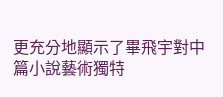更充分地顯示了畢飛宇對中篇小說藝術獨特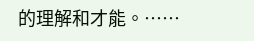的理解和才能。……